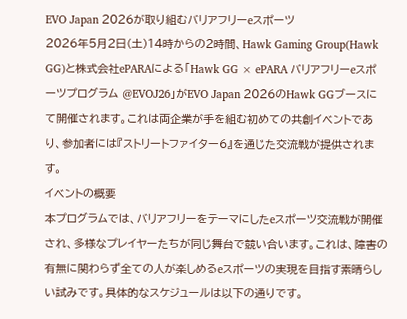EVO Japan 2026が取り組むバリアフリーeスポーツ
2026年5月2日(土)14時からの2時間、Hawk Gaming Group(Hawk GG)と株式会社ePARAによる「Hawk GG × ePARA バリアフリーeスポーツプログラム @EVOJ26」がEVO Japan 2026のHawk GGブースにて開催されます。これは両企業が手を組む初めての共創イベントであり、参加者には『ストリートファイター6』を通じた交流戦が提供されます。
イベントの概要
本プログラムでは、バリアフリーをテーマにしたeスポーツ交流戦が開催され、多様なプレイヤーたちが同じ舞台で競い合います。これは、障害の有無に関わらず全ての人が楽しめるeスポーツの実現を目指す素晴らしい試みです。具体的なスケジュールは以下の通りです。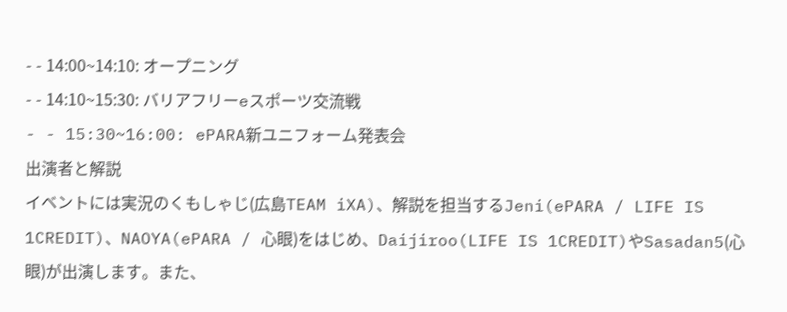- - 14:00~14:10: オープニング
- - 14:10~15:30: バリアフリーeスポーツ交流戦
- - 15:30~16:00: ePARA新ユニフォーム発表会
出演者と解説
イベントには実況のくもしゃじ(広島TEAM iXA)、解説を担当するJeni(ePARA / LIFE IS 1CREDIT)、NAOYA(ePARA / 心眼)をはじめ、Daijiroo(LIFE IS 1CREDIT)やSasadan5(心眼)が出演します。また、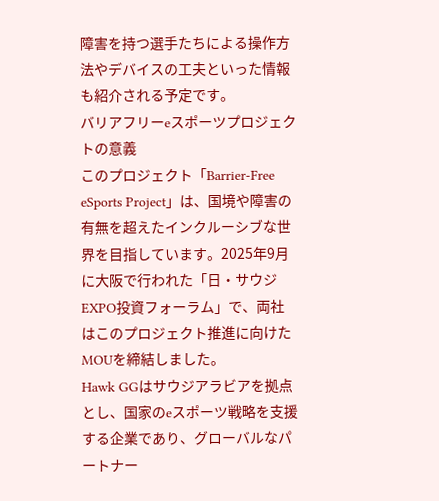障害を持つ選手たちによる操作方法やデバイスの工夫といった情報も紹介される予定です。
バリアフリーeスポーツプロジェクトの意義
このプロジェクト「Barrier-Free eSports Project」は、国境や障害の有無を超えたインクルーシブな世界を目指しています。2025年9月に大阪で行われた「日・サウジEXPO投資フォーラム」で、両社はこのプロジェクト推進に向けたMOUを締結しました。
Hawk GGはサウジアラビアを拠点とし、国家のeスポーツ戦略を支援する企業であり、グローバルなパートナー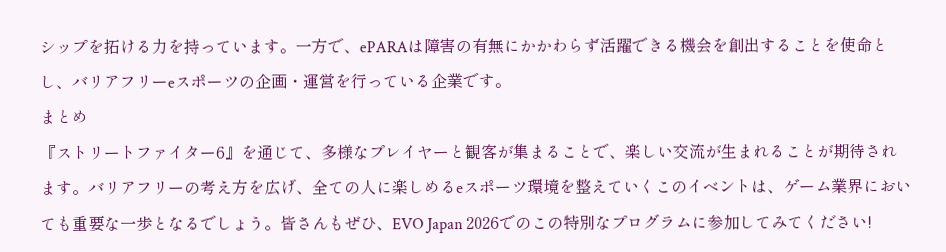シップを拓ける力を持っています。一方で、ePARAは障害の有無にかかわらず活躍できる機会を創出することを使命とし、バリアフリーeスポーツの企画・運営を行っている企業です。
まとめ
『ストリートファイター6』を通じて、多様なプレイヤーと観客が集まることで、楽しい交流が生まれることが期待されます。バリアフリーの考え方を広げ、全ての人に楽しめるeスポーツ環境を整えていくこのイベントは、ゲーム業界においても重要な一歩となるでしょう。皆さんもぜひ、EVO Japan 2026でのこの特別なプログラムに参加してみてください!